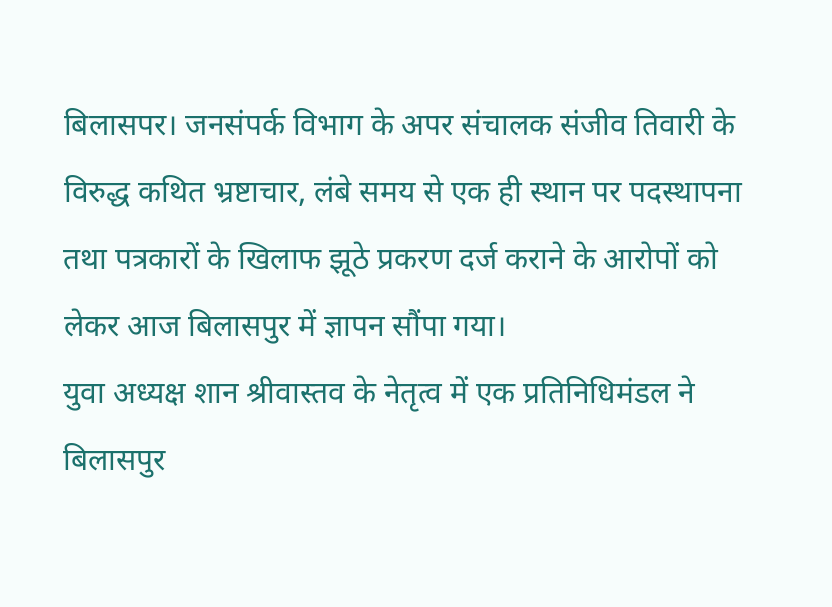बिलासपर। जनसंपर्क विभाग के अपर संचालक संजीव तिवारी के विरुद्ध कथित भ्रष्टाचार, लंबे समय से एक ही स्थान पर पदस्थापना तथा पत्रकारों के खिलाफ झूठे प्रकरण दर्ज कराने के आरोपों को लेकर आज बिलासपुर में ज्ञापन सौंपा गया।
युवा अध्यक्ष शान श्रीवास्तव के नेतृत्व में एक प्रतिनिधिमंडल ने बिलासपुर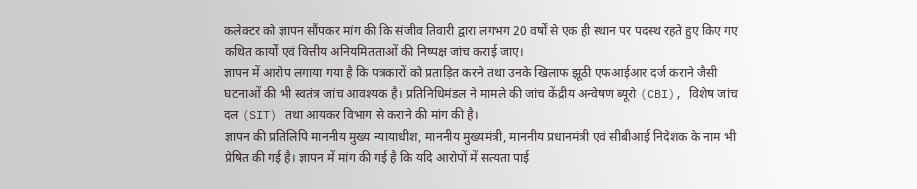कलेक्टर को ज्ञापन सौंपकर मांग की कि संजीव तिवारी द्वारा लगभग 20 वर्षों से एक ही स्थान पर पदस्थ रहते हुए किए गए कथित कार्यों एवं वित्तीय अनियमितताओं की निष्पक्ष जांच कराई जाए।
ज्ञापन में आरोप लगाया गया है कि पत्रकारों को प्रताड़ित करने तथा उनके खिलाफ झूठी एफआईआर दर्ज कराने जैसी घटनाओं की भी स्वतंत्र जांच आवश्यक है। प्रतिनिधिमंडल ने मामले की जांच केंद्रीय अन्वेषण ब्यूरो (CBI), विशेष जांच दल (SIT) तथा आयकर विभाग से कराने की मांग की है।
ज्ञापन की प्रतिलिपि माननीय मुख्य न्यायाधीश, माननीय मुख्यमंत्री, माननीय प्रधानमंत्री एवं सीबीआई निदेशक के नाम भी प्रेषित की गई है। ज्ञापन में मांग की गई है कि यदि आरोपों में सत्यता पाई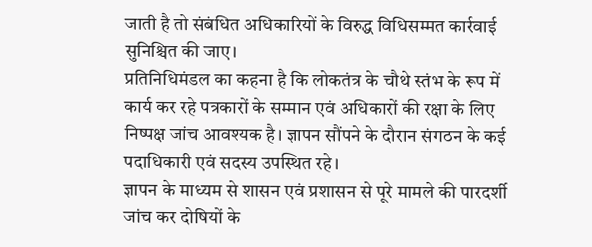जाती है तो संबंधित अधिकारियों के विरुद्ध विधिसम्मत कार्रवाई सुनिश्चित की जाए।
प्रतिनिधिमंडल का कहना है कि लोकतंत्र के चौथे स्तंभ के रूप में कार्य कर रहे पत्रकारों के सम्मान एवं अधिकारों की रक्षा के लिए निष्पक्ष जांच आवश्यक है। ज्ञापन सौंपने के दौरान संगठन के कई पदाधिकारी एवं सदस्य उपस्थित रहे।
ज्ञापन के माध्यम से शासन एवं प्रशासन से पूरे मामले की पारदर्शी जांच कर दोषियों के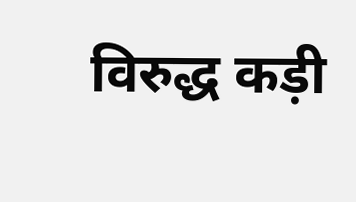विरुद्ध कड़ी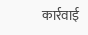कार्रवाई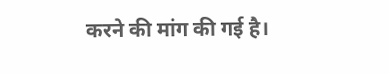करने की मांग की गई है।